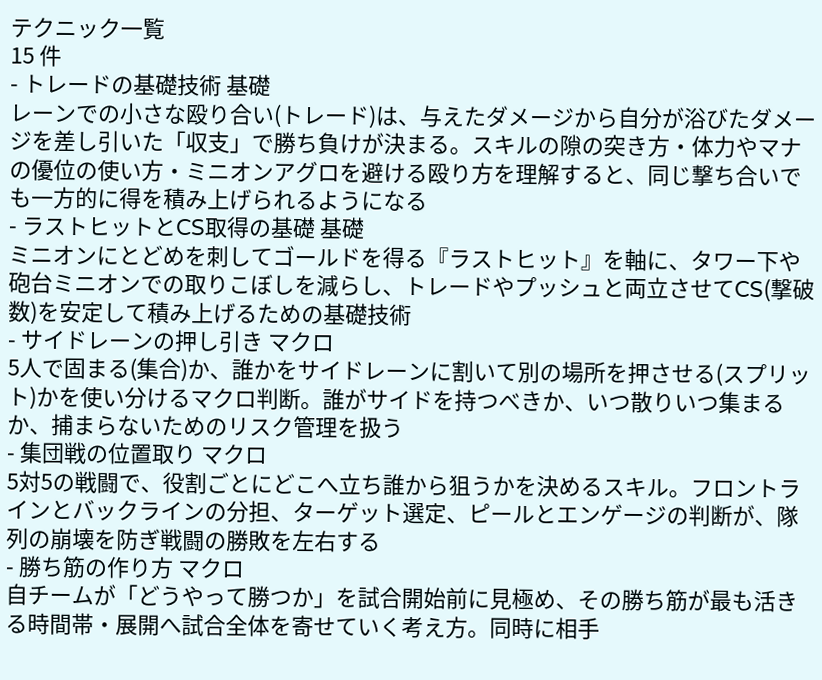テクニック一覧
15 件
- トレードの基礎技術 基礎
レーンでの小さな殴り合い(トレード)は、与えたダメージから自分が浴びたダメージを差し引いた「収支」で勝ち負けが決まる。スキルの隙の突き方・体力やマナの優位の使い方・ミニオンアグロを避ける殴り方を理解すると、同じ撃ち合いでも一方的に得を積み上げられるようになる
- ラストヒットとCS取得の基礎 基礎
ミニオンにとどめを刺してゴールドを得る『ラストヒット』を軸に、タワー下や砲台ミニオンでの取りこぼしを減らし、トレードやプッシュと両立させてCS(撃破数)を安定して積み上げるための基礎技術
- サイドレーンの押し引き マクロ
5人で固まる(集合)か、誰かをサイドレーンに割いて別の場所を押させる(スプリット)かを使い分けるマクロ判断。誰がサイドを持つべきか、いつ散りいつ集まるか、捕まらないためのリスク管理を扱う
- 集団戦の位置取り マクロ
5対5の戦闘で、役割ごとにどこへ立ち誰から狙うかを決めるスキル。フロントラインとバックラインの分担、ターゲット選定、ピールとエンゲージの判断が、隊列の崩壊を防ぎ戦闘の勝敗を左右する
- 勝ち筋の作り方 マクロ
自チームが「どうやって勝つか」を試合開始前に見極め、その勝ち筋が最も活きる時間帯・展開へ試合全体を寄せていく考え方。同時に相手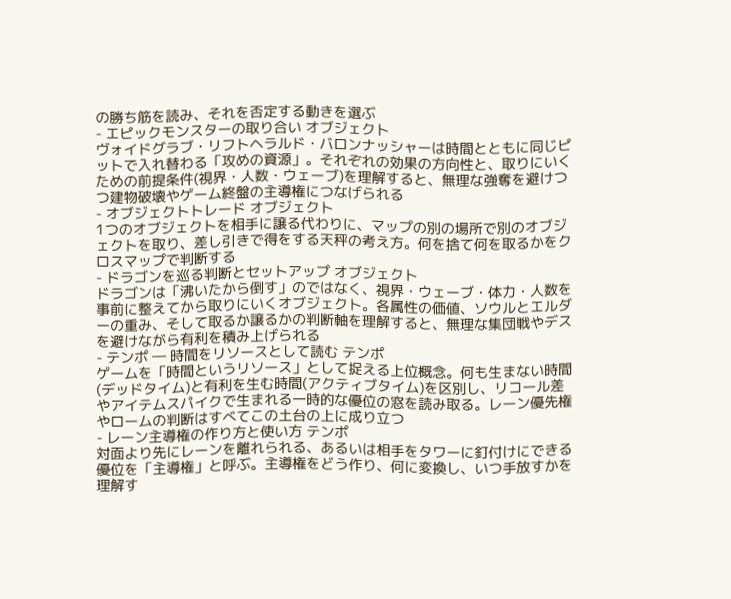の勝ち筋を読み、それを否定する動きを選ぶ
- エピックモンスターの取り合い オブジェクト
ヴォイドグラブ・リフトヘラルド・バロンナッシャーは時間とともに同じピットで入れ替わる「攻めの資源」。それぞれの効果の方向性と、取りにいくための前提条件(視界・人数・ウェーブ)を理解すると、無理な強奪を避けつつ建物破壊やゲーム終盤の主導権につなげられる
- オブジェクトトレード オブジェクト
1つのオブジェクトを相手に譲る代わりに、マップの別の場所で別のオブジェクトを取り、差し引きで得をする天秤の考え方。何を捨て何を取るかをクロスマップで判断する
- ドラゴンを巡る判断とセットアップ オブジェクト
ドラゴンは「沸いたから倒す」のではなく、視界・ウェーブ・体力・人数を事前に整えてから取りにいくオブジェクト。各属性の価値、ソウルとエルダーの重み、そして取るか譲るかの判断軸を理解すると、無理な集団戦やデスを避けながら有利を積み上げられる
- テンポ ― 時間をリソースとして読む テンポ
ゲームを「時間というリソース」として捉える上位概念。何も生まない時間(デッドタイム)と有利を生む時間(アクティブタイム)を区別し、リコール差やアイテムスパイクで生まれる一時的な優位の窓を読み取る。レーン優先権やロームの判断はすべてこの土台の上に成り立つ
- レーン主導権の作り方と使い方 テンポ
対面より先にレーンを離れられる、あるいは相手をタワーに釘付けにできる優位を「主導権」と呼ぶ。主導権をどう作り、何に変換し、いつ手放すかを理解す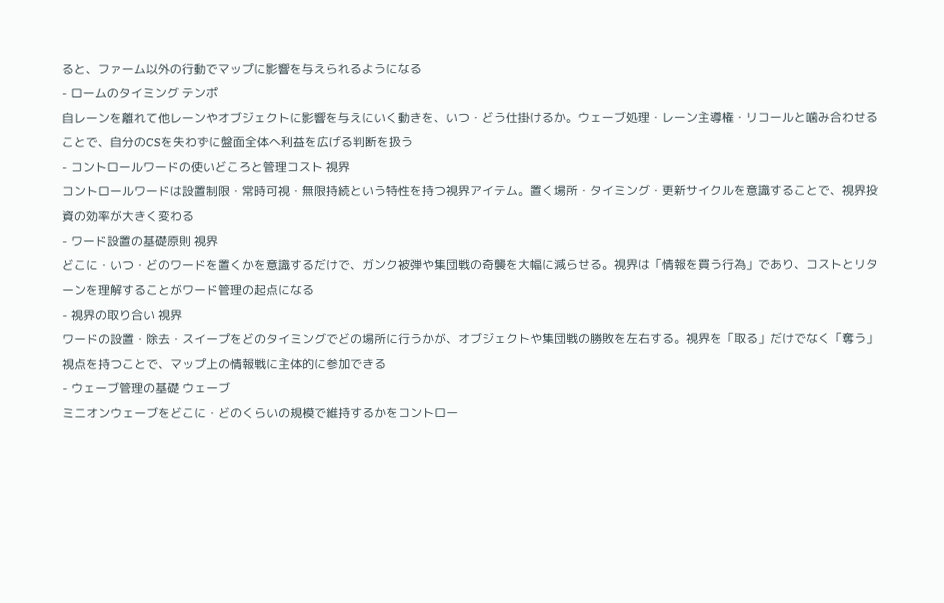ると、ファーム以外の行動でマップに影響を与えられるようになる
- ロームのタイミング テンポ
自レーンを離れて他レーンやオブジェクトに影響を与えにいく動きを、いつ・どう仕掛けるか。ウェーブ処理・レーン主導権・リコールと噛み合わせることで、自分のCSを失わずに盤面全体へ利益を広げる判断を扱う
- コントロールワードの使いどころと管理コスト 視界
コントロールワードは設置制限・常時可視・無限持続という特性を持つ視界アイテム。置く場所・タイミング・更新サイクルを意識することで、視界投資の効率が大きく変わる
- ワード設置の基礎原則 視界
どこに・いつ・どのワードを置くかを意識するだけで、ガンク被弾や集団戦の奇襲を大幅に減らせる。視界は「情報を買う行為」であり、コストとリターンを理解することがワード管理の起点になる
- 視界の取り合い 視界
ワードの設置・除去・スイープをどのタイミングでどの場所に行うかが、オブジェクトや集団戦の勝敗を左右する。視界を「取る」だけでなく「奪う」視点を持つことで、マップ上の情報戦に主体的に参加できる
- ウェーブ管理の基礎 ウェーブ
ミニオンウェーブをどこに・どのくらいの規模で維持するかをコントロー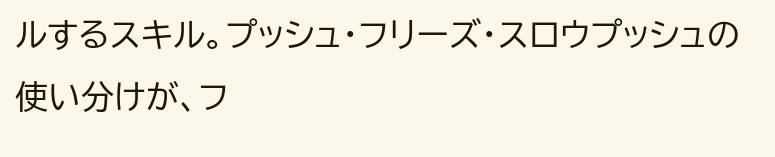ルするスキル。プッシュ・フリーズ・スロウプッシュの使い分けが、フ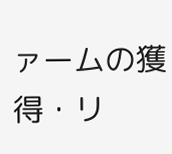ァームの獲得・リ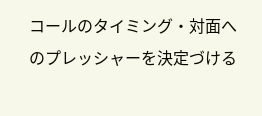コールのタイミング・対面へのプレッシャーを決定づける